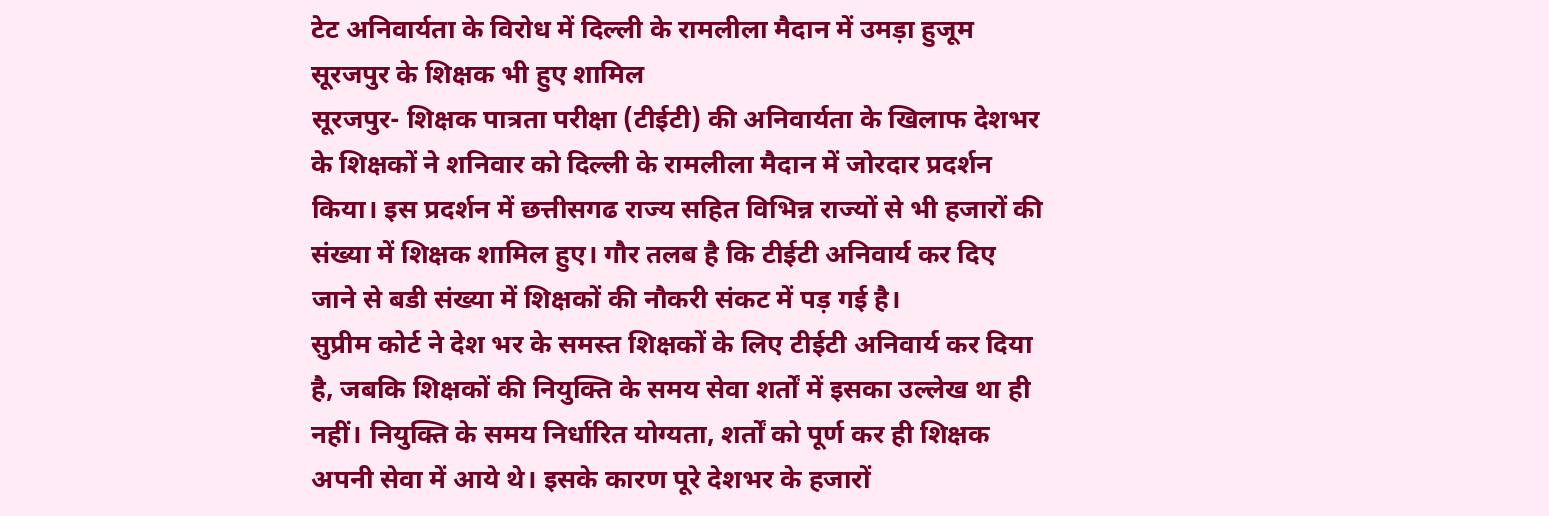टेट अनिवार्यता के विरोध में दिल्ली के रामलीला मैदान में उमड़ा हुजूम
सूरजपुर के शिक्षक भी हुए शामिल
सूरजपुर- शिक्षक पात्रता परीक्षा (टीईटी) की अनिवार्यता के खिलाफ देशभर के शिक्षकों ने शनिवार को दिल्ली के रामलीला मैदान में जोरदार प्रदर्शन किया। इस प्रदर्शन में छत्तीसगढ राज्य सहित विभिन्न राज्यों से भी हजारों की संख्या में शिक्षक शामिल हुए। गौर तलब है कि टीईटी अनिवार्य कर दिए जाने से बडी संख्या में शिक्षकों की नौकरी संकट में पड़ गई है।
सुप्रीम कोर्ट ने देश भर के समस्त शिक्षकों के लिए टीईटी अनिवार्य कर दिया है, जबकि शिक्षकों की नियुक्ति के समय सेवा शर्तों में इसका उल्लेख था ही नहीं। नियुक्ति के समय निर्धारित योग्यता, शर्तों को पूर्ण कर ही शिक्षक अपनी सेवा में आये थे। इसके कारण पूरे देशभर के हजारों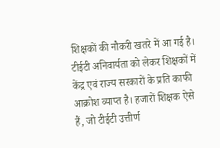शिक्षकों की नौकरी खतरे में आ गई है। टीईटी अनिवार्यता को लेकर शिक्षकों में केंद्र एवं राज्य सरकारों के प्रति काफी आक्रोश व्याप्त है। हजारों शिक्षक ऐसे हैं, जो टीईटी उत्तीर्ण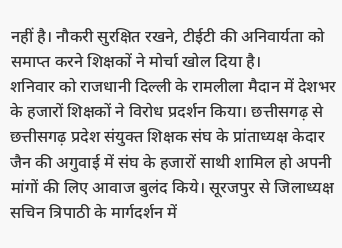नहीं है। नौकरी सुरक्षित रखने, टीईटी की अनिवार्यता को समाप्त करने शिक्षकों ने मोर्चा खोल दिया है।
शनिवार को राजधानी दिल्ली के रामलीला मैदान में देशभर के हजारों शिक्षकों ने विरोध प्रदर्शन किया। छत्तीसगढ़ से छत्तीसगढ़ प्रदेश संयुक्त शिक्षक संघ के प्रांताध्यक्ष केदार जैन की अगुवाई में संघ के हजारों साथी शामिल हो अपनी मांगों की लिए आवाज बुलंद किये। सूरजपुर से जिलाध्यक्ष सचिन त्रिपाठी के मार्गदर्शन में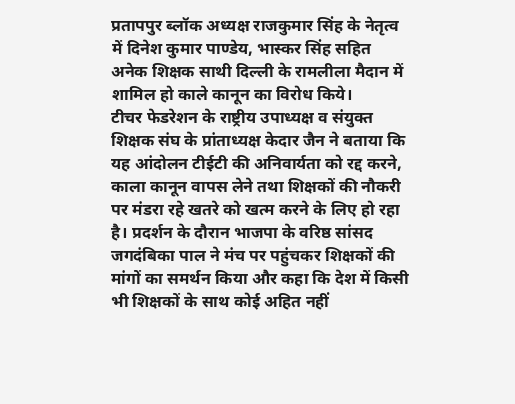प्रतापपुर ब्लॉक अध्यक्ष राजकुमार सिंह के नेतृत्व में दिनेश कुमार पाण्डेय, भास्कर सिंह सहित अनेक शिक्षक साथी दिल्ली के रामलीला मैदान में शामिल हो काले कानून का विरोध किये।
टीचर फेडरेशन के राष्ट्रीय उपाध्यक्ष व संयुक्त शिक्षक संघ के प्रांताध्यक्ष केदार जैन ने बताया कि यह आंदोलन टीईटी की अनिवार्यता को रद्द करने, काला कानून वापस लेने तथा शिक्षकों की नौकरी पर मंडरा रहे खतरे को खत्म करने के लिए हो रहा है। प्रदर्शन के दौरान भाजपा के वरिष्ठ सांसद जगदंबिका पाल ने मंच पर पहुंचकर शिक्षकों की मांगों का समर्थन किया और कहा कि देश में किसी भी शिक्षकों के साथ कोई अहित नहीं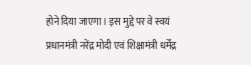होने दिया जाएगा। इस मुद्दे पर वे स्वयं प्रधानमंत्री नरेंद्र मोदी एवं शिक्षामंत्री धर्मेंद्र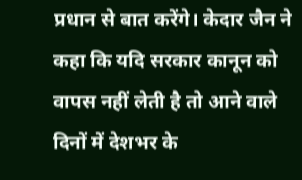प्रधान से बात करेंगे। केदार जैन ने कहा कि यदि सरकार कानून को वापस नहीं लेती है तो आने वाले दिनों में देशभर के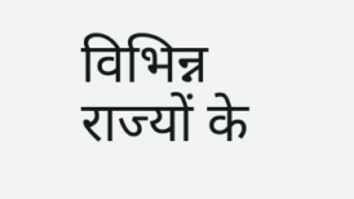विभिन्न राज्यों के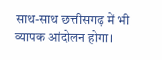साथ-साथ छत्तीसगढ़ में भी व्यापक आंदोलन होगा।